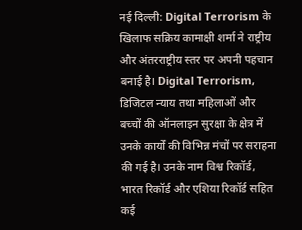नई दिल्ली: Digital Terrorism के खिलाफ सक्रिय कामाक्षी शर्मा ने राष्ट्रीय और अंतरराष्ट्रीय स्तर पर अपनी पहचान बनाई है। Digital Terrorism, डिजिटल न्याय तथा महिलाओं और बच्चों की ऑनलाइन सुरक्षा के क्षेत्र में उनके कार्यों की विभिन्न मंचों पर सराहना की गई है। उनके नाम विश्व रिकॉर्ड, भारत रिकॉर्ड और एशिया रिकॉर्ड सहित कई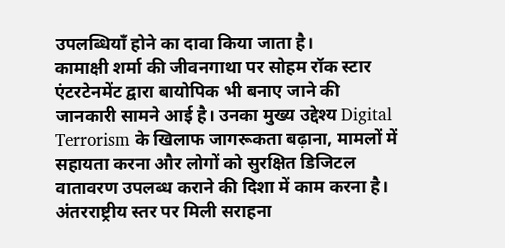उपलब्धियाँ होने का दावा किया जाता है।
कामाक्षी शर्मा की जीवनगाथा पर सोहम रॉक स्टार एंटरटेनमेंट द्वारा बायोपिक भी बनाए जाने की जानकारी सामने आई है। उनका मुख्य उद्देश्य Digital Terrorism के खिलाफ जागरूकता बढ़ाना, मामलों में सहायता करना और लोगों को सुरक्षित डिजिटल वातावरण उपलब्ध कराने की दिशा में काम करना है।
अंतरराष्ट्रीय स्तर पर मिली सराहना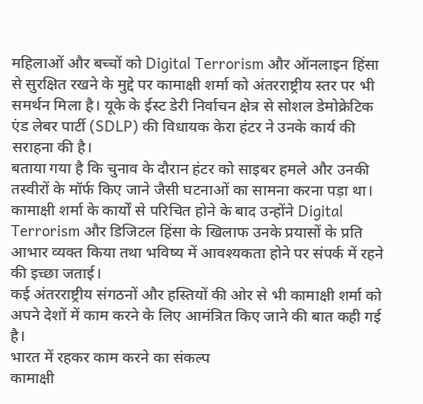महिलाओं और बच्चों को Digital Terrorism और ऑनलाइन हिंसा से सुरक्षित रखने के मुद्दे पर कामाक्षी शर्मा को अंतरराष्ट्रीय स्तर पर भी समर्थन मिला है। यूके के ईस्ट डेरी निर्वाचन क्षेत्र से सोशल डेमोक्रेटिक एंड लेबर पार्टी (SDLP) की विधायक केरा हंटर ने उनके कार्य की सराहना की है।
बताया गया है कि चुनाव के दौरान हंटर को साइबर हमले और उनकी तस्वीरों के मॉर्फ किए जाने जैसी घटनाओं का सामना करना पड़ा था। कामाक्षी शर्मा के कार्यों से परिचित होने के बाद उन्होंने Digital Terrorism और डिजिटल हिंसा के खिलाफ उनके प्रयासों के प्रति आभार व्यक्त किया तथा भविष्य में आवश्यकता होने पर संपर्क में रहने की इच्छा जताई।
कई अंतरराष्ट्रीय संगठनों और हस्तियों की ओर से भी कामाक्षी शर्मा को अपने देशों में काम करने के लिए आमंत्रित किए जाने की बात कही गई है।
भारत में रहकर काम करने का संकल्प
कामाक्षी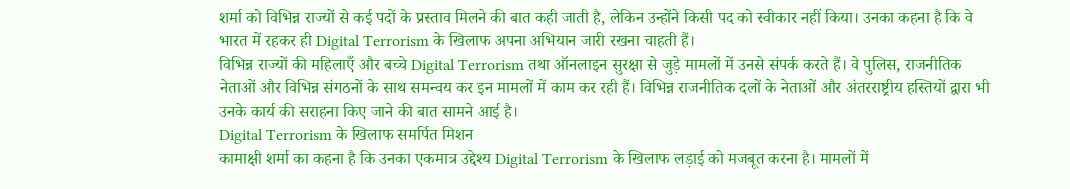शर्मा को विभिन्न राज्यों से कई पदों के प्रस्ताव मिलने की बात कही जाती है, लेकिन उन्होंने किसी पद को स्वीकार नहीं किया। उनका कहना है कि वे भारत में रहकर ही Digital Terrorism के खिलाफ अपना अभियान जारी रखना चाहती हैं।
विभिन्न राज्यों की महिलाएँ और बच्चे Digital Terrorism तथा ऑनलाइन सुरक्षा से जुड़े मामलों में उनसे संपर्क करते हैं। वे पुलिस, राजनीतिक नेताओं और विभिन्न संगठनों के साथ समन्वय कर इन मामलों में काम कर रही हैं। विभिन्न राजनीतिक दलों के नेताओं और अंतरराष्ट्रीय हस्तियों द्वारा भी उनके कार्य की सराहना किए जाने की बात सामने आई है।
Digital Terrorism के खिलाफ समर्पित मिशन
कामाक्षी शर्मा का कहना है कि उनका एकमात्र उद्देश्य Digital Terrorism के खिलाफ लड़ाई को मजबूत करना है। मामलों में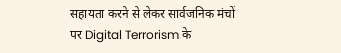सहायता करने से लेकर सार्वजनिक मंचों पर Digital Terrorism के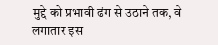मुद्दे को प्रभावी ढंग से उठाने तक, वे लगातार इस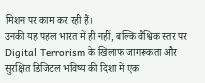मिशन पर काम कर रही हैं।
उनकी यह पहल भारत में ही नहीं, बल्कि वैश्विक स्तर पर Digital Terrorism के खिलाफ जागरूकता और सुरक्षित डिजिटल भविष्य की दिशा में एक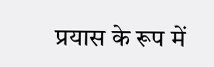प्रयास के रूप में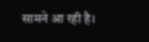सामने आ रही है।